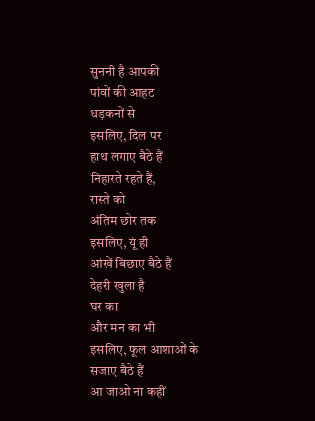सुननी है आपकी
पांवों की आहट
धड़कनों से
इसलिए, दिल पर
हाथ लगाए बैठे हैं
निहारते रहते हैं,
रास्ते को
अंतिम छोर तक
इसलिए, यूं ही
आंखें बिछाए बैठे हैं
देहरी खुला है
घर का
और मन का भी
इसलिए, फूल आशाओं के
सजाए बैठे हैं
आ जाओ ना कहीं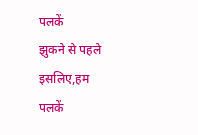पलकें
झुकने से पहले
इसलिए,हम
पलकें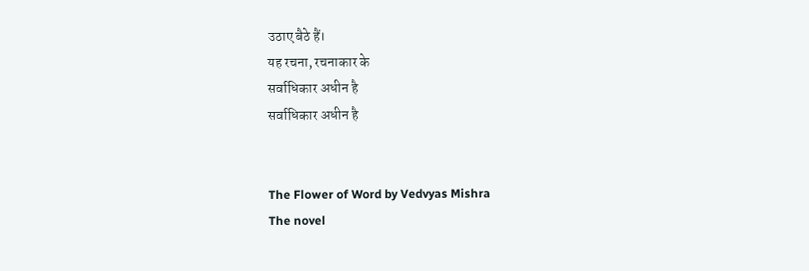उठाए बैठे हैं।
यह रचना, रचनाकार के
सर्वाधिकार अधीन है
सर्वाधिकार अधीन है


The Flower of Word by Vedvyas Mishra
The novel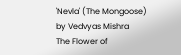'Nevla' (The Mongoose) by Vedvyas Mishra
The Flower of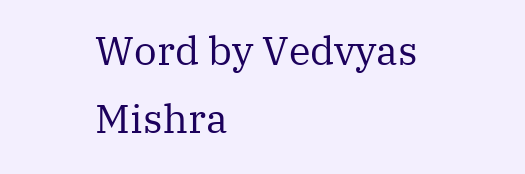Word by Vedvyas Mishra